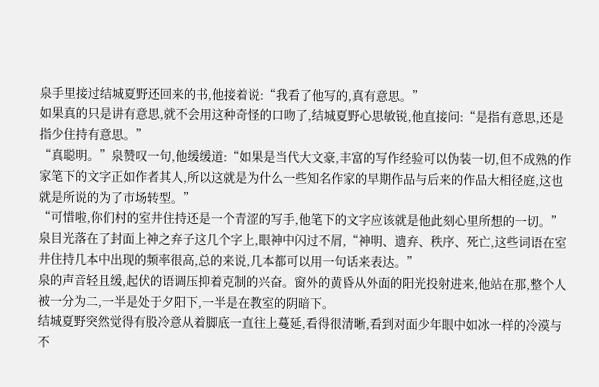泉手里接过结城夏野还回来的书,他接着说:“我看了他写的,真有意思。”
如果真的只是讲有意思,就不会用这种奇怪的口吻了,结城夏野心思敏锐,他直接问:“是指有意思,还是指少住持有意思。”
“真聪明。”泉赞叹一句,他缓缓道:“如果是当代大文豪,丰富的写作经验可以伪装一切,但不成熟的作家笔下的文字正如作者其人,所以这就是为什么一些知名作家的早期作品与后来的作品大相径庭,这也就是所说的为了市场转型。”
“可惜啦,你们村的室井住持还是一个青涩的写手,他笔下的文字应该就是他此刻心里所想的一切。”泉目光落在了封面上神之弃子这几个字上,眼神中闪过不屑,“神明、遗弃、秩序、死亡,这些词语在室井住持几本中出现的频率很高,总的来说,几本都可以用一句话来表达。”
泉的声音轻且缓,起伏的语调压抑着克制的兴奋。窗外的黄昏从外面的阳光投射进来,他站在那,整个人被一分为二,一半是处于夕阳下,一半是在教室的阴暗下。
结城夏野突然觉得有股冷意从着脚底一直往上蔓延,看得很清晰,看到对面少年眼中如冰一样的冷漠与不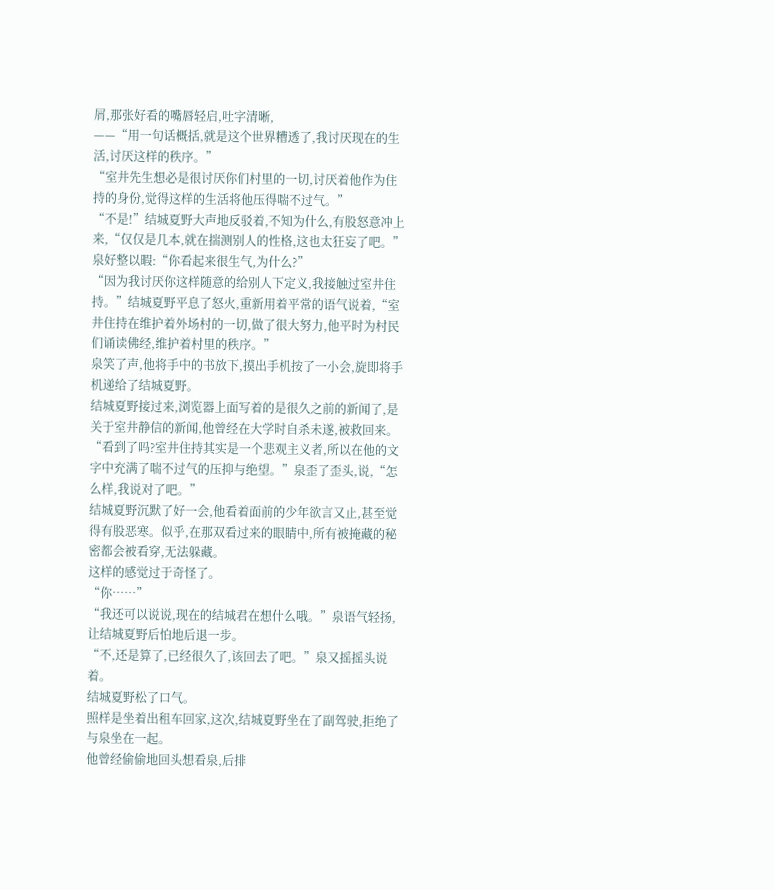屑,那张好看的嘴唇轻启,吐字清晰,
——“用一句话概括,就是这个世界糟透了,我讨厌现在的生活,讨厌这样的秩序。”
“室井先生想必是很讨厌你们村里的一切,讨厌着他作为住持的身份,觉得这样的生活将他压得喘不过气。”
“不是!”结城夏野大声地反驳着,不知为什么,有股怒意冲上来,“仅仅是几本,就在揣测别人的性格,这也太狂妄了吧。”
泉好整以暇:“你看起来很生气,为什么?”
“因为我讨厌你这样随意的给别人下定义,我接触过室井住持。”结城夏野平息了怒火,重新用着平常的语气说着,“室井住持在维护着外场村的一切,做了很大努力,他平时为村民们诵读佛经,维护着村里的秩序。”
泉笑了声,他将手中的书放下,摸出手机按了一小会,旋即将手机递给了结城夏野。
结城夏野接过来,浏览器上面写着的是很久之前的新闻了,是关于室井静信的新闻,他曾经在大学时自杀未遂,被救回来。
“看到了吗?室井住持其实是一个悲观主义者,所以在他的文字中充满了喘不过气的压抑与绝望。”泉歪了歪头,说,“怎么样,我说对了吧。”
结城夏野沉默了好一会,他看着面前的少年欲言又止,甚至觉得有股恶寒。似乎,在那双看过来的眼睛中,所有被掩藏的秘密都会被看穿,无法躲藏。
这样的感觉过于奇怪了。
“你……”
“我还可以说说,现在的结城君在想什么哦。”泉语气轻扬,让结城夏野后怕地后退一步。
“不,还是算了,已经很久了,该回去了吧。”泉又摇摇头说着。
结城夏野松了口气。
照样是坐着出租车回家,这次,结城夏野坐在了副驾驶,拒绝了与泉坐在一起。
他曾经偷偷地回头想看泉,后排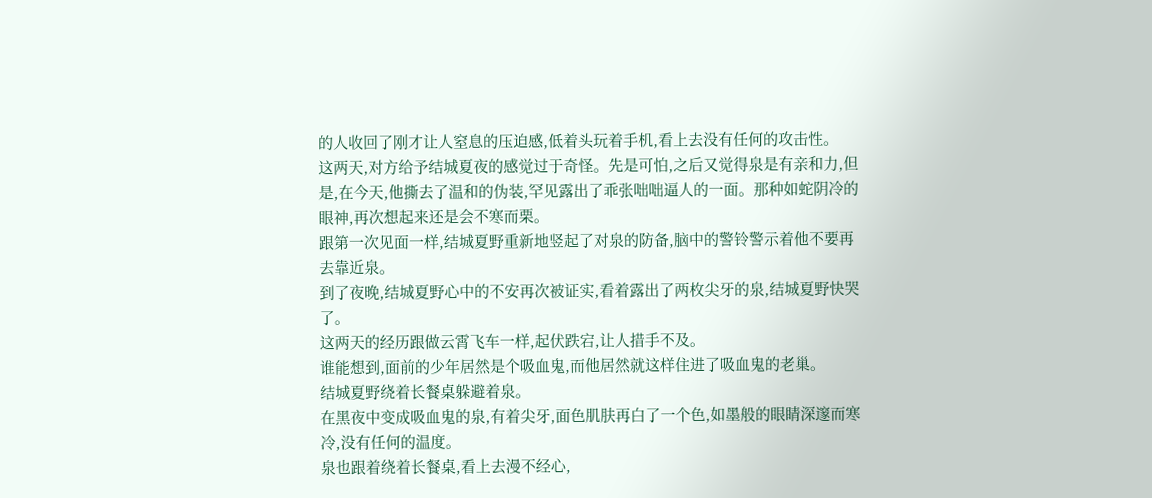的人收回了刚才让人窒息的压迫感,低着头玩着手机,看上去没有任何的攻击性。
这两天,对方给予结城夏夜的感觉过于奇怪。先是可怕,之后又觉得泉是有亲和力,但是,在今天,他撕去了温和的伪装,罕见露出了乖张咄咄逼人的一面。那种如蛇阴冷的眼神,再次想起来还是会不寒而栗。
跟第一次见面一样,结城夏野重新地竖起了对泉的防备,脑中的警铃警示着他不要再去靠近泉。
到了夜晚,结城夏野心中的不安再次被证实,看着露出了两枚尖牙的泉,结城夏野快哭了。
这两天的经历跟做云霄飞车一样,起伏跌宕,让人措手不及。
谁能想到,面前的少年居然是个吸血鬼,而他居然就这样住进了吸血鬼的老巢。
结城夏野绕着长餐桌躲避着泉。
在黑夜中变成吸血鬼的泉,有着尖牙,面色肌肤再白了一个色,如墨般的眼睛深邃而寒冷,没有任何的温度。
泉也跟着绕着长餐桌,看上去漫不经心,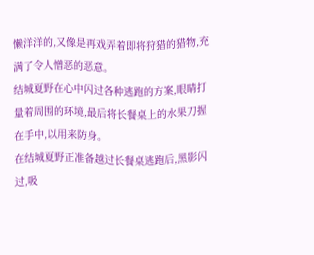懒洋洋的,又像是再戏弄着即将狩猎的猎物,充满了令人憎恶的恶意。
结城夏野在心中闪过各种逃跑的方案,眼睛打量着周围的环境,最后将长餐桌上的水果刀握在手中,以用来防身。
在结城夏野正准备越过长餐桌逃跑后,黑影闪过,吸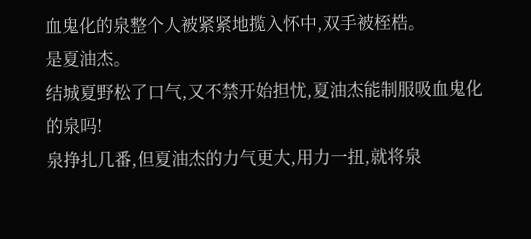血鬼化的泉整个人被紧紧地揽入怀中,双手被桎梏。
是夏油杰。
结城夏野松了口气,又不禁开始担忧,夏油杰能制服吸血鬼化的泉吗!
泉挣扎几番,但夏油杰的力气更大,用力一扭,就将泉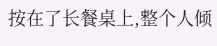按在了长餐桌上,整个人倾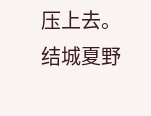压上去。
结城夏野